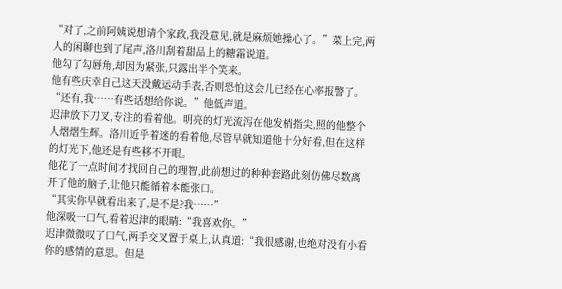“对了,之前阿姨说想请个家政,我没意见,就是麻烦她操心了。”菜上完,两人的闲聊也到了尾声,洛川刮着甜品上的糖霜说道。
他勾了勾唇角,却因为紧张,只露出半个笑来。
他有些庆幸自己这天没戴运动手表,否则恐怕这会儿已经在心率报警了。
“还有,我……有些话想给你说。”他低声道。
迟津放下刀叉,专注的看着他。明亮的灯光流泻在他发梢指尖,照的他整个人熠熠生辉。洛川近乎着迷的看着他,尽管早就知道他十分好看,但在这样的灯光下,他还是有些移不开眼。
他花了一点时间才找回自己的理智,此前想过的种种套路此刻仿佛尽数离开了他的脑子,让他只能循着本能张口。
“其实你早就看出来了,是不是?我……”
他深吸一口气,看着迟津的眼睛:“我喜欢你。”
迟津微微叹了口气,两手交叉置于桌上,认真道:“我很感谢,也绝对没有小看你的感情的意思。但是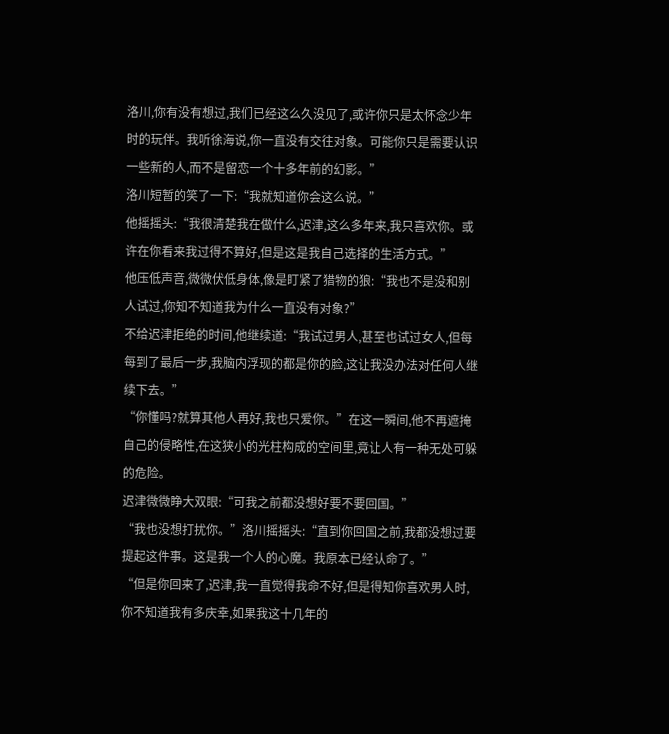洛川,你有没有想过,我们已经这么久没见了,或许你只是太怀念少年时的玩伴。我听徐海说,你一直没有交往对象。可能你只是需要认识一些新的人,而不是留恋一个十多年前的幻影。”
洛川短暂的笑了一下:“我就知道你会这么说。”
他摇摇头:“我很清楚我在做什么,迟津,这么多年来,我只喜欢你。或许在你看来我过得不算好,但是这是我自己选择的生活方式。”
他压低声音,微微伏低身体,像是盯紧了猎物的狼:“我也不是没和别人试过,你知不知道我为什么一直没有对象?”
不给迟津拒绝的时间,他继续道:“我试过男人,甚至也试过女人,但每每到了最后一步,我脑内浮现的都是你的脸,这让我没办法对任何人继续下去。”
“你懂吗?就算其他人再好,我也只爱你。”在这一瞬间,他不再遮掩自己的侵略性,在这狭小的光柱构成的空间里,竟让人有一种无处可躲的危险。
迟津微微睁大双眼:“可我之前都没想好要不要回国。”
“我也没想打扰你。”洛川摇摇头:“直到你回国之前,我都没想过要提起这件事。这是我一个人的心魔。我原本已经认命了。”
“但是你回来了,迟津,我一直觉得我命不好,但是得知你喜欢男人时,你不知道我有多庆幸,如果我这十几年的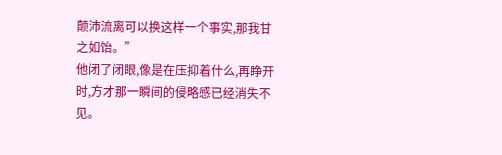颠沛流离可以换这样一个事实,那我甘之如饴。”
他闭了闭眼,像是在压抑着什么,再睁开时,方才那一瞬间的侵略感已经消失不见。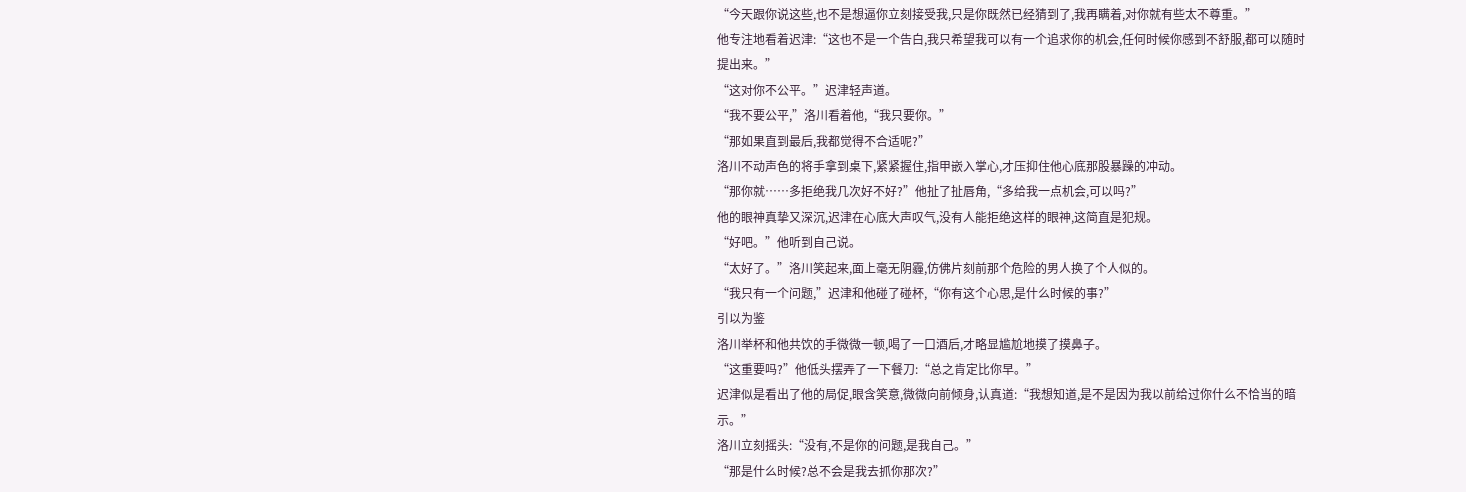“今天跟你说这些,也不是想逼你立刻接受我,只是你既然已经猜到了,我再瞒着,对你就有些太不尊重。”
他专注地看着迟津:“这也不是一个告白,我只希望我可以有一个追求你的机会,任何时候你感到不舒服,都可以随时提出来。”
“这对你不公平。”迟津轻声道。
“我不要公平,”洛川看着他,“我只要你。”
“那如果直到最后,我都觉得不合适呢?”
洛川不动声色的将手拿到桌下,紧紧握住,指甲嵌入掌心,才压抑住他心底那股暴躁的冲动。
“那你就……多拒绝我几次好不好?”他扯了扯唇角,“多给我一点机会,可以吗?”
他的眼神真挚又深沉,迟津在心底大声叹气,没有人能拒绝这样的眼神,这简直是犯规。
“好吧。”他听到自己说。
“太好了。”洛川笑起来,面上毫无阴霾,仿佛片刻前那个危险的男人换了个人似的。
“我只有一个问题,”迟津和他碰了碰杯,“你有这个心思,是什么时候的事?”
引以为鉴
洛川举杯和他共饮的手微微一顿,喝了一口酒后,才略显尴尬地摸了摸鼻子。
“这重要吗?”他低头摆弄了一下餐刀:“总之肯定比你早。”
迟津似是看出了他的局促,眼含笑意,微微向前倾身,认真道:“我想知道,是不是因为我以前给过你什么不恰当的暗示。”
洛川立刻摇头:“没有,不是你的问题,是我自己。”
“那是什么时候?总不会是我去抓你那次?”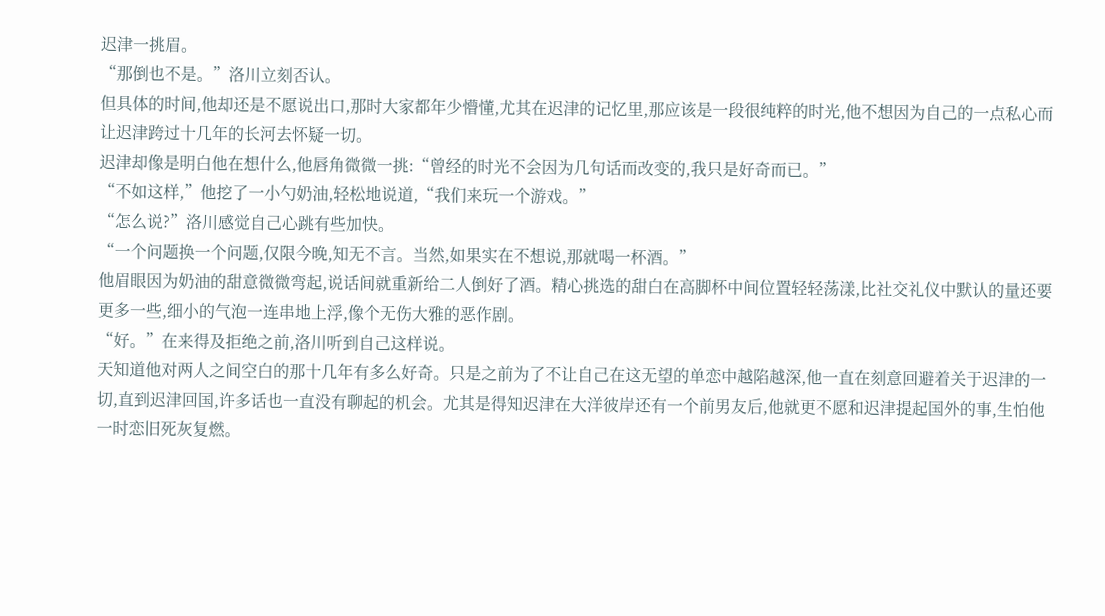迟津一挑眉。
“那倒也不是。”洛川立刻否认。
但具体的时间,他却还是不愿说出口,那时大家都年少懵懂,尤其在迟津的记忆里,那应该是一段很纯粹的时光,他不想因为自己的一点私心而让迟津跨过十几年的长河去怀疑一切。
迟津却像是明白他在想什么,他唇角微微一挑:“曾经的时光不会因为几句话而改变的,我只是好奇而已。”
“不如这样,”他挖了一小勺奶油,轻松地说道,“我们来玩一个游戏。”
“怎么说?”洛川感觉自己心跳有些加快。
“一个问题换一个问题,仅限今晚,知无不言。当然,如果实在不想说,那就喝一杯酒。”
他眉眼因为奶油的甜意微微弯起,说话间就重新给二人倒好了酒。精心挑选的甜白在高脚杯中间位置轻轻荡漾,比社交礼仪中默认的量还要更多一些,细小的气泡一连串地上浮,像个无伤大雅的恶作剧。
“好。”在来得及拒绝之前,洛川听到自己这样说。
天知道他对两人之间空白的那十几年有多么好奇。只是之前为了不让自己在这无望的单恋中越陷越深,他一直在刻意回避着关于迟津的一切,直到迟津回国,许多话也一直没有聊起的机会。尤其是得知迟津在大洋彼岸还有一个前男友后,他就更不愿和迟津提起国外的事,生怕他一时恋旧死灰复燃。